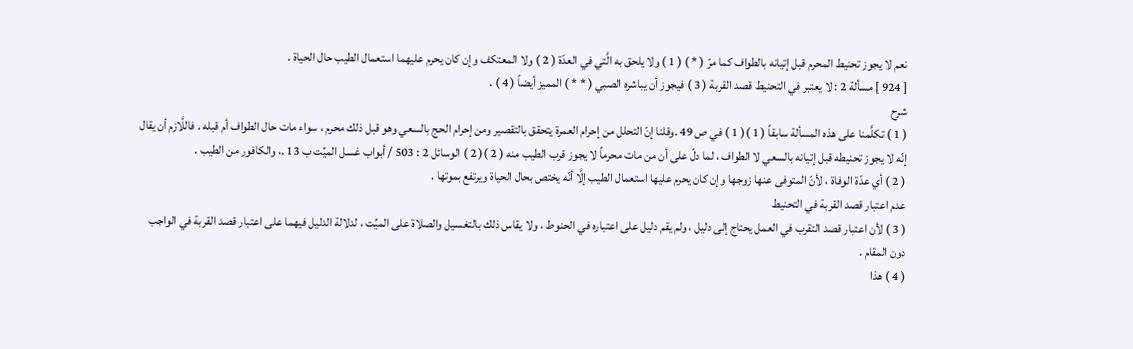نعم لا يجوز تحنيط المحرم قبل إتيانه بالطواف كما مرّ ( * ) ( 1 ) ولا يلحق به الَّتي في العدّة ( 2 ) ولا المعتكف وإن كان يحرم عليهما استعمال الطيب حال الحياة .
[ 924 ] مسألة 2 : لا يعتبر في التحنيط قصد القربة ( 3 ) فيجوز أن يباشره الصبي ( * * ) المميز أيضاً ( 4 ) .
شرح
( 1 ) تكلَّمنا على هذه المسألة سابقاً ( 1 )( 1 ) في ص 49 .وقلنا إنّ التحلل من إحرام العمرة يتحقق بالتقصير ومن إحرام الحج بالسعي وهو قبل ذلك محرم ، سواء مات حال الطواف أم قبله . فاللَّازم أن يقال إنّه لا يجوز تحنيطه قبل إتيانه بالسعي لا الطواف ، لما دلّ على أن من مات محرماً لا يجوز قرب الطيب منه ( 2 )( 2 ) الوسائل 2 : 503 / أبواب غسل الميِّت ب 13 .، والكافور من الطيب .
( 2 ) أي عدّة الوفاة ، لأنّ المتوفى عنها زوجها وإن كان يحرم عليها استعمال الطيب إلَّا أنّه يختص بحال الحياة ويرتفع بموتها .
عدم اعتبار قصد القربة في التحنيط
( 3 ) لأن اعتبار قصد التقرب في العمل يحتاج إلى دليل ، ولم يقم دليل على اعتباره في الحنوط ، ولا يقاس ذلك بالتغسيل والصلاة على الميِّت ، لدلالة الدليل فيهما على اعتبار قصد القربة في الواجب دون المقام .
( 4 ) هذا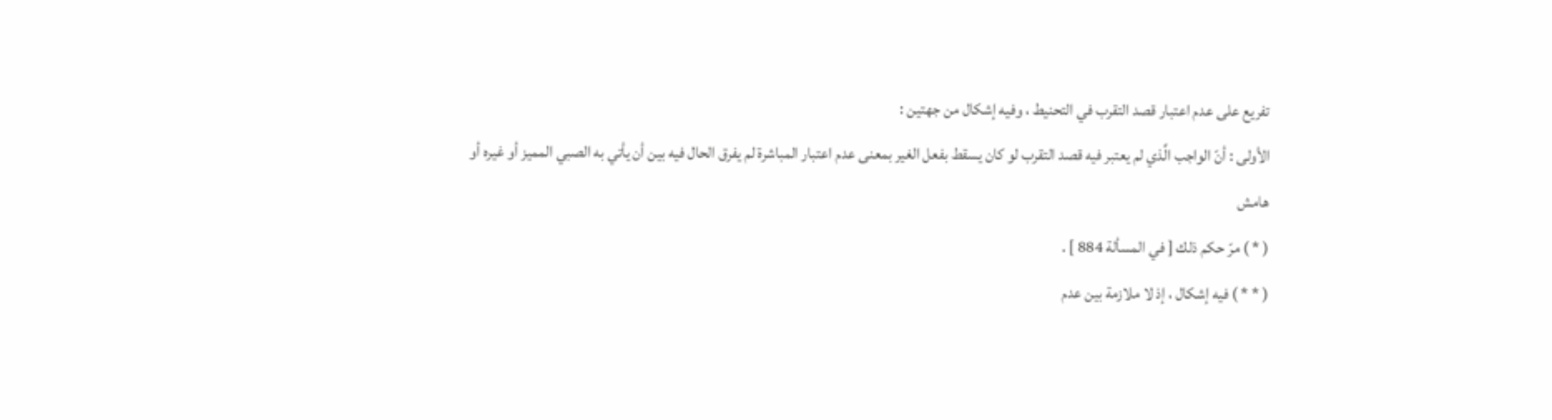تفريع على عدم اعتبار قصد التقرب في التحنيط ، وفيه إشكال من جهتين :
الأولى : أنّ الواجب الَّذي لم يعتبر فيه قصد التقرب لو كان يسقط بفعل الغير بمعنى عدم اعتبار المباشرة لم يفرق الحال فيه بين أن يأتي به الصبي المميز أو غيره أو
هامش
( * ) مرّ حكم ذلك [ في المسألة 884 ] .
( * * ) فيه إشكال ، إذ لا ملازمة بين عدم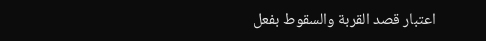اعتبار قصد القربة والسقوط بفعل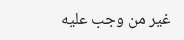غير من وجب عليه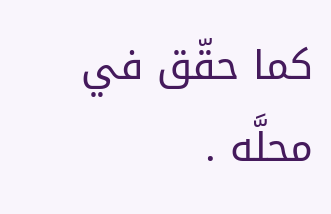كما حقّق في محلَّه .